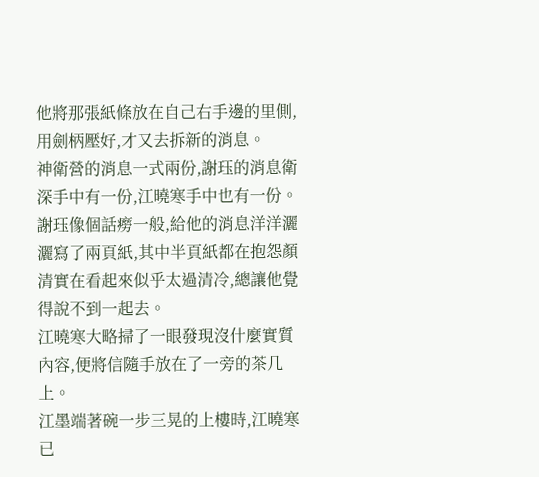他將那張紙條放在自己右手邊的里側,用劍柄壓好,才又去拆新的消息。
神衛營的消息一式兩份,謝珏的消息衛深手中有一份,江曉寒手中也有一份。
謝珏像個話癆一般,給他的消息洋洋灑灑寫了兩頁紙,其中半頁紙都在抱怨顏清實在看起來似乎太過清冷,總讓他覺得說不到一起去。
江曉寒大略掃了一眼發現沒什麼實質內容,便將信隨手放在了一旁的茶几上。
江墨端著碗一步三晃的上樓時,江曉寒已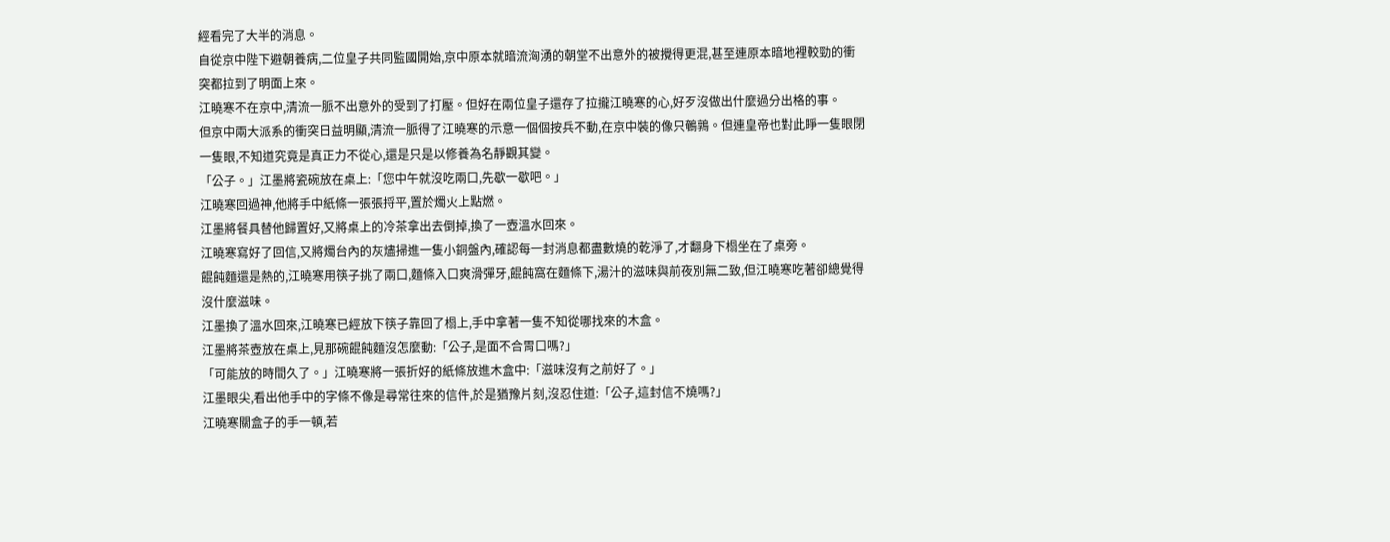經看完了大半的消息。
自從京中陛下避朝養病,二位皇子共同監國開始,京中原本就暗流洶湧的朝堂不出意外的被攪得更混,甚至連原本暗地裡較勁的衝突都拉到了明面上來。
江曉寒不在京中,清流一脈不出意外的受到了打壓。但好在兩位皇子還存了拉攏江曉寒的心,好歹沒做出什麼過分出格的事。
但京中兩大派系的衝突日益明顯,清流一脈得了江曉寒的示意一個個按兵不動,在京中裝的像只鵪鶉。但連皇帝也對此睜一隻眼閉一隻眼,不知道究竟是真正力不從心,還是只是以修養為名靜觀其變。
「公子。」江墨將瓷碗放在桌上:「您中午就沒吃兩口,先歇一歇吧。」
江曉寒回過神,他將手中紙條一張張捋平,置於燭火上點燃。
江墨將餐具替他歸置好,又將桌上的冷茶拿出去倒掉,換了一壺溫水回來。
江曉寒寫好了回信,又將燭台內的灰燼掃進一隻小銅盤內,確認每一封消息都盡數燒的乾淨了,才翻身下榻坐在了桌旁。
餛飩麵還是熱的,江曉寒用筷子挑了兩口,麵條入口爽滑彈牙,餛飩窩在麵條下,湯汁的滋味與前夜別無二致,但江曉寒吃著卻總覺得沒什麼滋味。
江墨換了溫水回來,江曉寒已經放下筷子靠回了榻上,手中拿著一隻不知從哪找來的木盒。
江墨將茶壺放在桌上,見那碗餛飩麵沒怎麼動:「公子,是面不合胃口嗎?」
「可能放的時間久了。」江曉寒將一張折好的紙條放進木盒中:「滋味沒有之前好了。」
江墨眼尖,看出他手中的字條不像是尋常往來的信件,於是猶豫片刻,沒忍住道:「公子,這封信不燒嗎?」
江曉寒關盒子的手一頓,若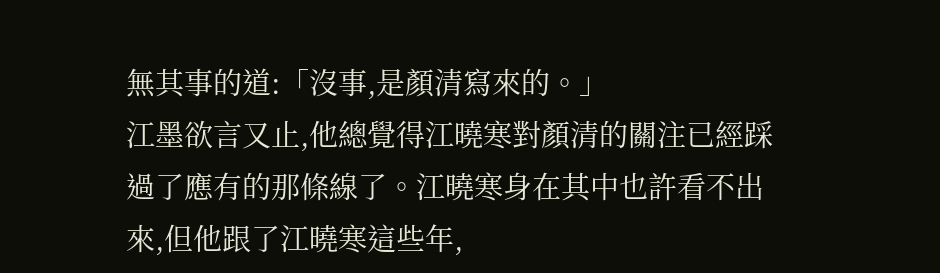無其事的道:「沒事,是顏清寫來的。」
江墨欲言又止,他總覺得江曉寒對顏清的關注已經踩過了應有的那條線了。江曉寒身在其中也許看不出來,但他跟了江曉寒這些年,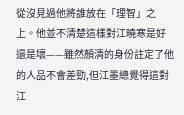從沒見過他將誰放在「理智」之上。他並不清楚這樣對江曉寒是好還是壞——雖然顏清的身份註定了他的人品不會差勁,但江墨總覺得這對江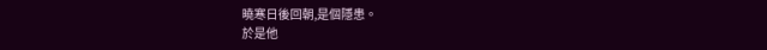曉寒日後回朝,是個隱患。
於是他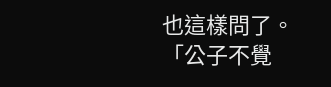也這樣問了。
「公子不覺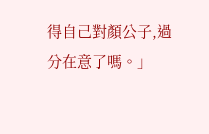得自己對顏公子,過分在意了嗎。」